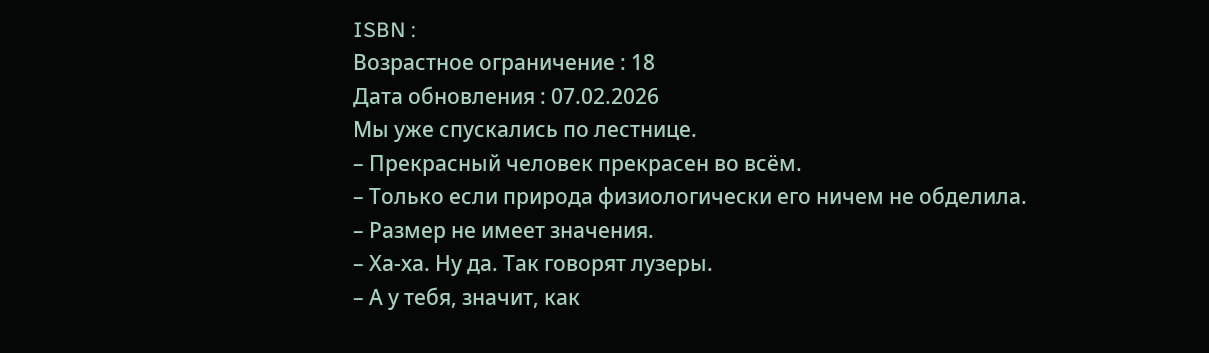ISBN :
Возрастное ограничение : 18
Дата обновления : 07.02.2026
Мы уже спускались по лестнице.
– Прекрасный человек прекрасен во всём.
– Только если природа физиологически его ничем не обделила.
– Размер не имеет значения.
– Ха-ха. Ну да. Так говорят лузеры.
– А у тебя, значит, как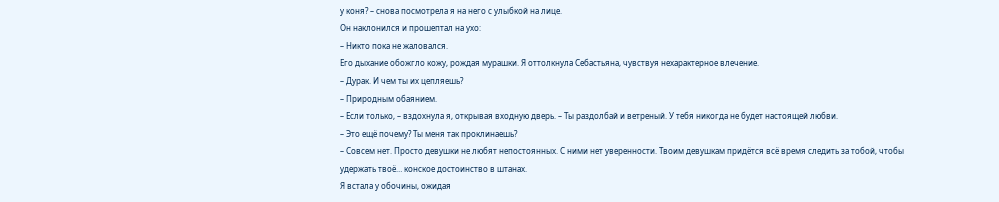у коня? – снова посмотрела я на него с улыбкой на лице.
Он наклонился и прошептал на ухо:
– Никто пока не жаловался.
Его дыхание обожгло кожу, рождая мурашки. Я оттолкнула Себастьяна, чувствуя нехарактерное влечение.
– Дурак. И чем ты их цепляешь?
– Природным обаянием.
– Если только, – вздохнула я, открывая входную дверь. – Ты раздолбай и ветреный. У тебя никогда не будет настоящей любви.
– Это ещё почему? Ты меня так проклинаешь?
– Совсем нет. Просто девушки не любят непостоянных. С ними нет уверенности. Твоим девушкам придётся всё время следить за тобой, чтобы удержать твоё… конское достоинство в штанах.
Я встала у обочины, ожидая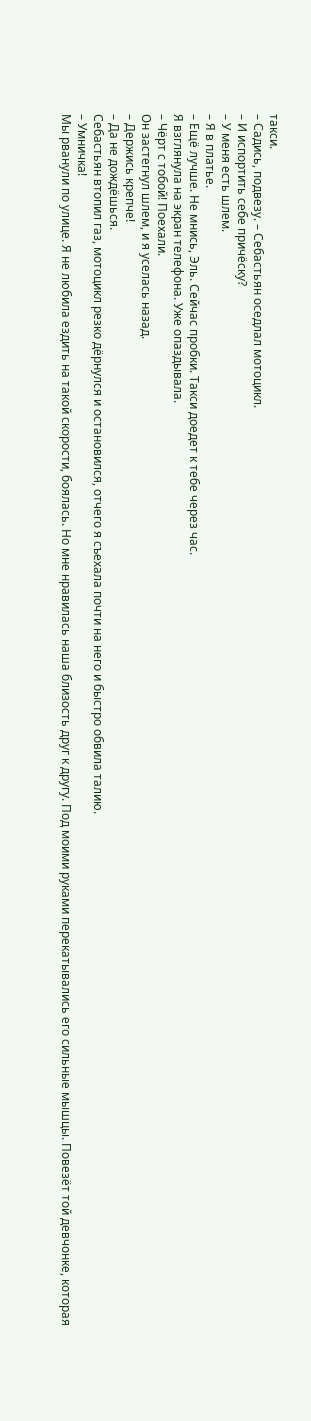такси.
– Садись, подвезу. – Себастьян оседлал мотоцикл.
– И испортить себе причёску?
– У меня есть шлем.
– Я в платье.
– Ещё лучше. Не мнись, Эль. Сейчас пробки. Такси доедет к тебе через час.
Я взглянула на экран телефона. Уже опаздывала.
– Чёрт с тобой! Поехали.
Он застегнул шлем, и я уселась назад.
– Держись крепче!
– Да не дождёшься.
Себастьян втопил газ, мотоцикл резко дёрнулся и остановился, отчего я съехала почти на него и быстро обвила талию.
– Умничка!
Мы рванули по улице. Я не любила ездить на такой скорости, боялась. Но мне нравилась наша близость друг к другу. Под моими руками перекатывались его сильные мышцы. Повезёт той девчонке, которая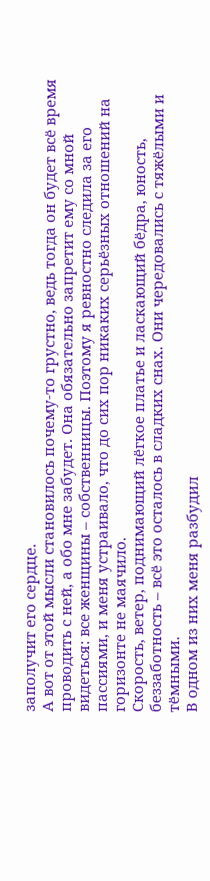заполучит его сердце.
А вот от этой мысли становилось почему-то грустно, ведь тогда он будет всё время проводить с ней, а обо мне забудет. Она обязательно запретит ему со мной видеться: все женщины – собственницы. Поэтому я ревностно следила за его пассиями, и меня устраивало, что до сих пор никаких серьёзных отношений на горизонте не маячило.
Скорость, ветер, поднимающий лёгкое платье и ласкающий бёдра, юность, беззаботность – всё это осталось в сладких снах. Они чередовались с тяжёлыми и тёмными.
В одном из них меня разбудил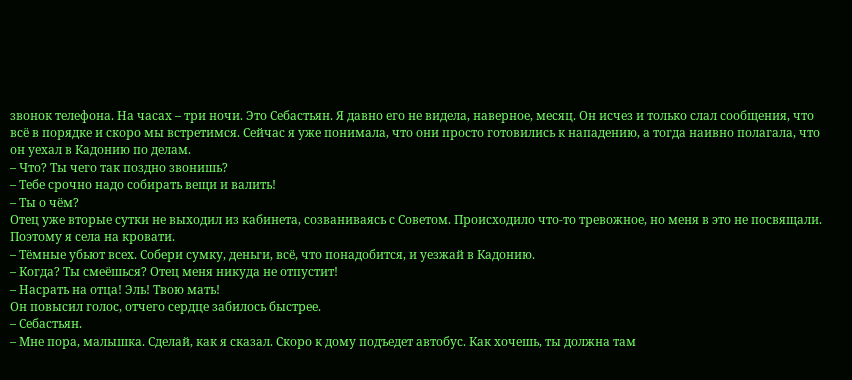звонок телефона. На часах – три ночи. Это Себастьян. Я давно его не видела, наверное, месяц. Он исчез и только слал сообщения, что всё в порядке и скоро мы встретимся. Сейчас я уже понимала, что они просто готовились к нападению, а тогда наивно полагала, что он уехал в Кадонию по делам.
– Что? Ты чего так поздно звонишь?
– Тебе срочно надо собирать вещи и валить!
– Ты о чём?
Отец уже вторые сутки не выходил из кабинета, созваниваясь с Советом. Происходило что-то тревожное, но меня в это не посвящали. Поэтому я села на кровати.
– Тёмные убьют всех. Собери сумку, деньги, всё, что понадобится, и уезжай в Кадонию.
– Когда? Ты смеёшься? Отец меня никуда не отпустит!
– Насрать на отца! Эль! Твою мать!
Он повысил голос, отчего сердце забилось быстрее.
– Себастьян.
– Мне пора, малышка. Сделай, как я сказал. Скоро к дому подъедет автобус. Как хочешь, ты должна там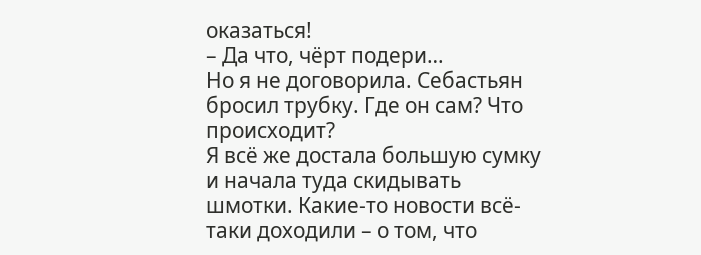оказаться!
– Да что, чёрт подери…
Но я не договорила. Себастьян бросил трубку. Где он сам? Что происходит?
Я всё же достала большую сумку и начала туда скидывать шмотки. Какие-то новости всё-таки доходили – о том, что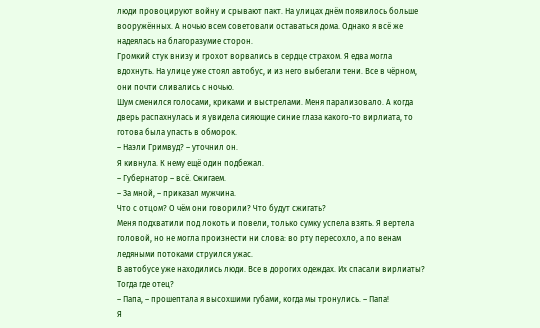люди провоцируют войну и срывают пакт. На улицах днём появилось больше вооружённых. А ночью всем советовали оставаться дома. Однако я всё же надеялась на благоразумие сторон.
Громкий стук внизу и грохот ворвались в сердце страхом. Я едва могла вдохнуть. На улице уже стоял автобус, и из него выбегали тени. Все в чёрном, они почти сливались с ночью.
Шум сменился голосами, криками и выстрелами. Меня парализовало. А когда дверь распахнулась и я увидела сияющие синие глаза какого-то вирлиата, то готова была упасть в обморок.
– Наэли Гримвуд? – уточнил он.
Я кивнула. К нему ещё один подбежал.
– Губернатор – всё. Сжигаем.
– За мной, – приказал мужчина.
Что с отцом? О чём они говорили? Что будут сжигать?
Меня подхватили под локоть и повели, только сумку успела взять. Я вертела головой, но не могла произнести ни слова: во рту пересохло, а по венам ледяными потоками струился ужас.
В автобусе уже находились люди. Все в дорогих одеждах. Их спасали вирлиаты? Тогда где отец?
– Папа, – прошептала я высохшими губами, когда мы тронулись. – Папа!
Я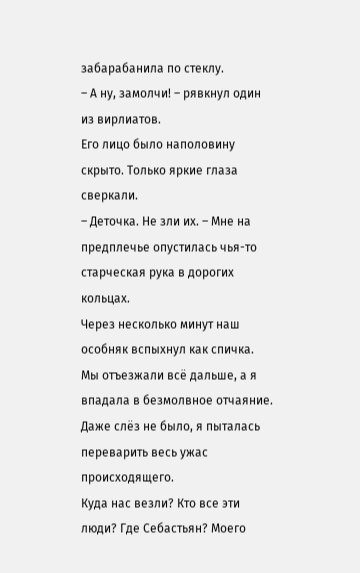забарабанила по стеклу.
– А ну, замолчи! – рявкнул один из вирлиатов.
Его лицо было наполовину скрыто. Только яркие глаза сверкали.
– Деточка. Не зли их. – Мне на предплечье опустилась чья-то старческая рука в дорогих кольцах.
Через несколько минут наш особняк вспыхнул как спичка. Мы отъезжали всё дальше, а я впадала в безмолвное отчаяние. Даже слёз не было, я пыталась переварить весь ужас происходящего.
Куда нас везли? Кто все эти люди? Где Себастьян? Моего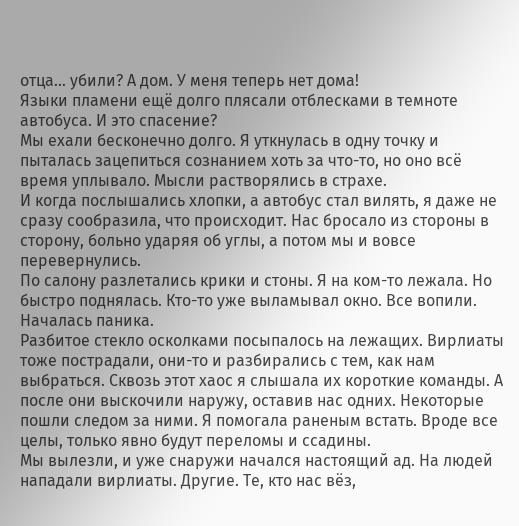отца… убили? А дом. У меня теперь нет дома!
Языки пламени ещё долго плясали отблесками в темноте автобуса. И это спасение?
Мы ехали бесконечно долго. Я уткнулась в одну точку и пыталась зацепиться сознанием хоть за что-то, но оно всё время уплывало. Мысли растворялись в страхе.
И когда послышались хлопки, а автобус стал вилять, я даже не сразу сообразила, что происходит. Нас бросало из стороны в сторону, больно ударяя об углы, а потом мы и вовсе перевернулись.
По салону разлетались крики и стоны. Я на ком-то лежала. Но быстро поднялась. Кто-то уже выламывал окно. Все вопили. Началась паника.
Разбитое стекло осколками посыпалось на лежащих. Вирлиаты тоже пострадали, они-то и разбирались с тем, как нам выбраться. Сквозь этот хаос я слышала их короткие команды. А после они выскочили наружу, оставив нас одних. Некоторые пошли следом за ними. Я помогала раненым встать. Вроде все целы, только явно будут переломы и ссадины.
Мы вылезли, и уже снаружи начался настоящий ад. На людей нападали вирлиаты. Другие. Те, кто нас вёз,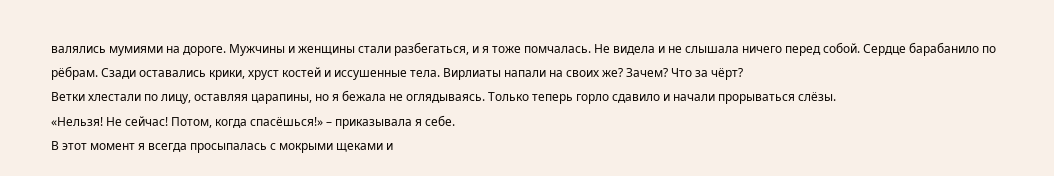валялись мумиями на дороге. Мужчины и женщины стали разбегаться, и я тоже помчалась. Не видела и не слышала ничего перед собой. Сердце барабанило по рёбрам. Сзади оставались крики, хруст костей и иссушенные тела. Вирлиаты напали на своих же? Зачем? Что за чёрт?
Ветки хлестали по лицу, оставляя царапины, но я бежала не оглядываясь. Только теперь горло сдавило и начали прорываться слёзы.
«Нельзя! Не сейчас! Потом, когда спасёшься!» – приказывала я себе.
В этот момент я всегда просыпалась с мокрыми щеками и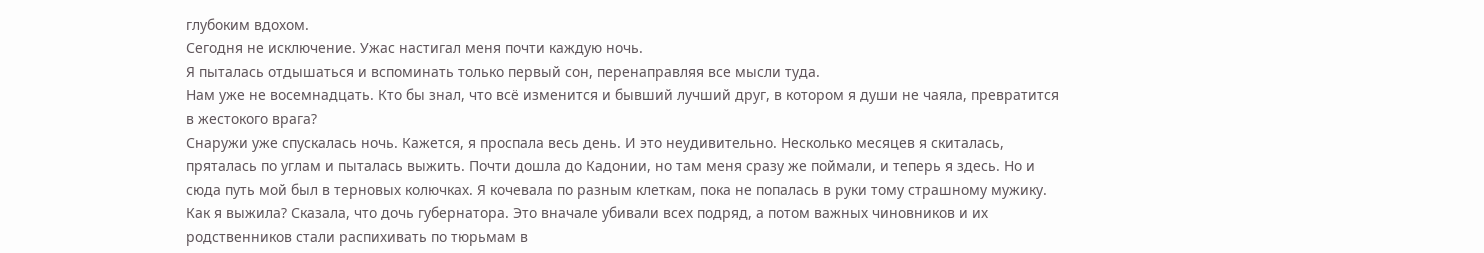глубоким вдохом.
Сегодня не исключение. Ужас настигал меня почти каждую ночь.
Я пыталась отдышаться и вспоминать только первый сон, перенаправляя все мысли туда.
Нам уже не восемнадцать. Кто бы знал, что всё изменится и бывший лучший друг, в котором я души не чаяла, превратится в жестокого врага?
Снаружи уже спускалась ночь. Кажется, я проспала весь день. И это неудивительно. Несколько месяцев я скиталась, пряталась по углам и пыталась выжить. Почти дошла до Кадонии, но там меня сразу же поймали, и теперь я здесь. Но и сюда путь мой был в терновых колючках. Я кочевала по разным клеткам, пока не попалась в руки тому страшному мужику.
Как я выжила? Сказала, что дочь губернатора. Это вначале убивали всех подряд, а потом важных чиновников и их родственников стали распихивать по тюрьмам в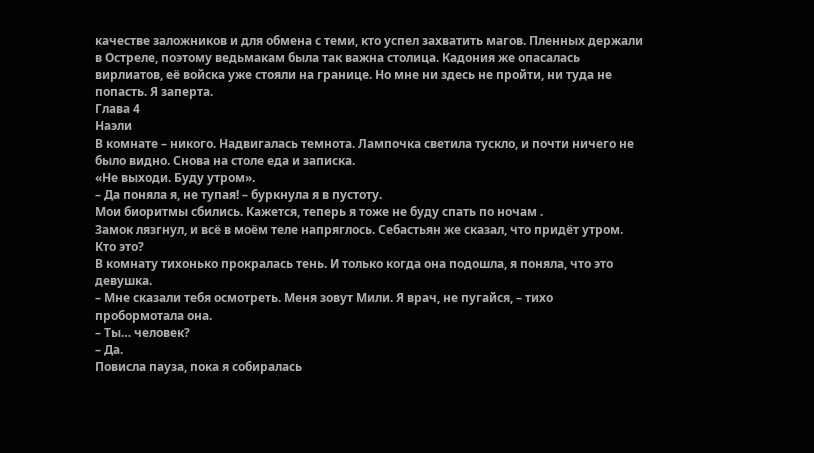качестве заложников и для обмена с теми, кто успел захватить магов. Пленных держали в Остреле, поэтому ведьмакам была так важна столица. Кадония же опасалась вирлиатов, её войска уже стояли на границе. Но мне ни здесь не пройти, ни туда не попасть. Я заперта.
Глава 4
Наэли
В комнате – никого. Надвигалась темнота. Лампочка светила тускло, и почти ничего не было видно. Снова на столе еда и записка.
«Не выходи. Буду утром».
– Да поняла я, не тупая! – буркнула я в пустоту.
Мои биоритмы сбились. Кажется, теперь я тоже не буду спать по ночам .
Замок лязгнул, и всё в моём теле напряглось. Себастьян же сказал, что придёт утром. Кто это?
В комнату тихонько прокралась тень. И только когда она подошла, я поняла, что это девушка.
– Мне сказали тебя осмотреть. Меня зовут Мили. Я врач, не пугайся, – тихо пробормотала она.
– Ты… человек?
– Да.
Повисла пауза, пока я собиралась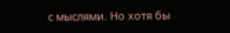с мыслями. Но хотя бы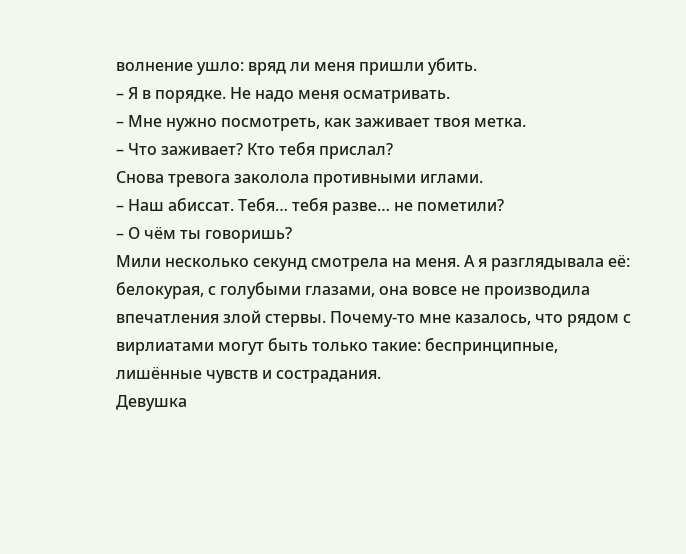волнение ушло: вряд ли меня пришли убить.
– Я в порядке. Не надо меня осматривать.
– Мне нужно посмотреть, как заживает твоя метка.
– Что заживает? Кто тебя прислал?
Снова тревога заколола противными иглами.
– Наш абиссат. Тебя… тебя разве… не пометили?
– О чём ты говоришь?
Мили несколько секунд смотрела на меня. А я разглядывала её: белокурая, с голубыми глазами, она вовсе не производила впечатления злой стервы. Почему-то мне казалось, что рядом с вирлиатами могут быть только такие: беспринципные, лишённые чувств и сострадания.
Девушка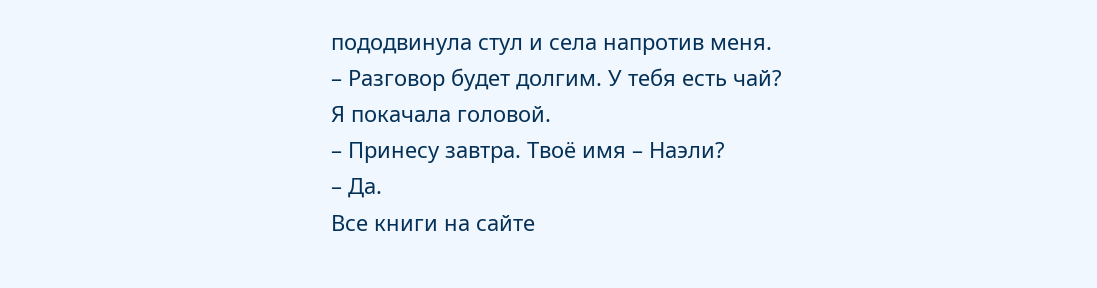пододвинула стул и села напротив меня.
– Разговор будет долгим. У тебя есть чай?
Я покачала головой.
– Принесу завтра. Твоё имя – Наэли?
– Да.
Все книги на сайте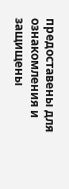предоставены для ознакомления и защищены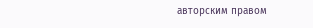авторским правом